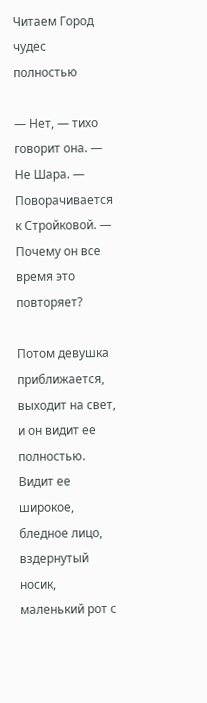Читаем Город чудес полностью

— Нет, — тихо говорит она. — Не Шара. — Поворачивается к Стройковой. — Почему он все время это повторяет?

Потом девушка приближается, выходит на свет, и он видит ее полностью. Видит ее широкое, бледное лицо, вздернутый носик, маленький рот с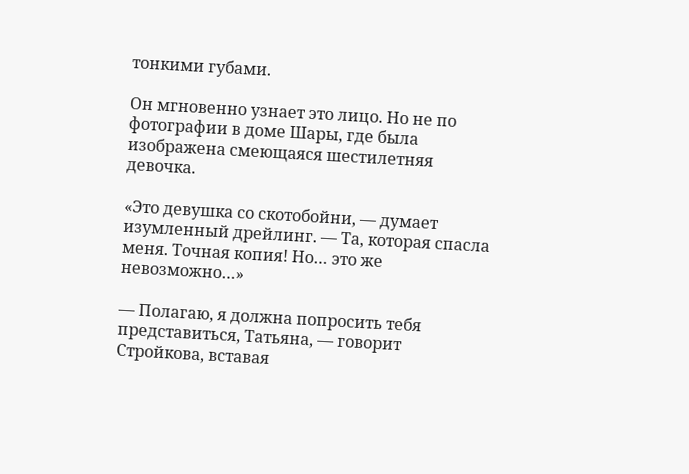тонкими губами.

Он мгновенно узнает это лицо. Но не по фотографии в доме Шары, где была изображена смеющаяся шестилетняя девочка.

«Это девушка со скотобойни, — думает изумленный дрейлинг. — Та, которая спасла меня. Точная копия! Но… это же невозможно…»

— Полагаю, я должна попросить тебя представиться, Татьяна, — говорит Стройкова, вставая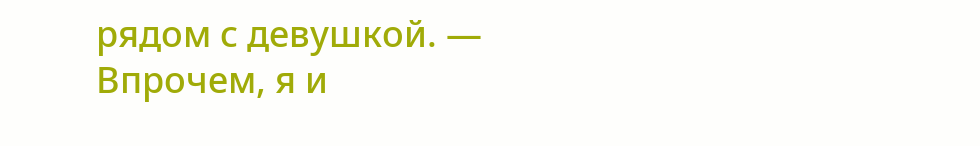рядом с девушкой. — Впрочем, я и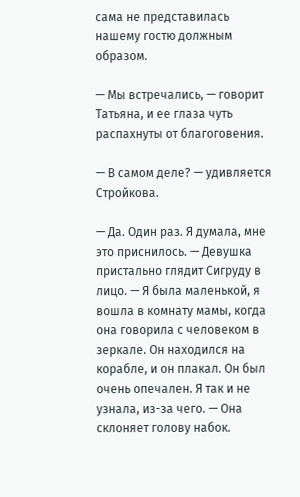сама не представилась нашему гостю должным образом.

— Мы встречались, — говорит Татьяна, и ее глаза чуть распахнуты от благоговения.

— В самом деле? — удивляется Стройкова.

— Да. Один раз. Я думала, мне это приснилось. — Девушка пристально глядит Сигруду в лицо. — Я была маленькой, я вошла в комнату мамы, когда она говорила с человеком в зеркале. Он находился на корабле, и он плакал. Он был очень опечален. Я так и не узнала, из-за чего. — Она склоняет голову набок.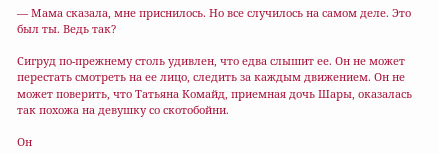— Мама сказала, мне приснилось. Но все случилось на самом деле. Это был ты. Ведь так?

Сигруд по-прежнему столь удивлен, что едва слышит ее. Он не может перестать смотреть на ее лицо, следить за каждым движением. Он не может поверить, что Татьяна Комайд, приемная дочь Шары, оказалась так похожа на девушку со скотобойни.

Он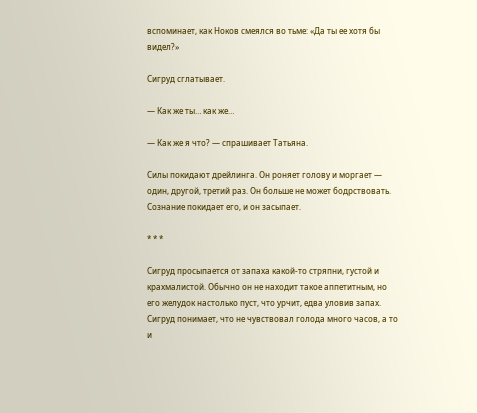вспоминает, как Ноков смеялся во тьме: «Да ты ее хотя бы видел?»

Сигруд сглатывает.

— Как же ты… как же…

— Как же я что? — спрашивает Татьяна.

Силы покидают дрейлинга. Он роняет голову и моргает — один, другой, третий раз. Он больше не может бодрствовать. Сознание покидает его, и он засыпает.

* * *

Сигруд просыпается от запаха какой-то стряпни, густой и крахмалистой. Обычно он не находит такое аппетитным, но его желудок настолько пуст, что урчит, едва уловив запах. Сигруд понимает, что не чувствовал голода много часов, а то и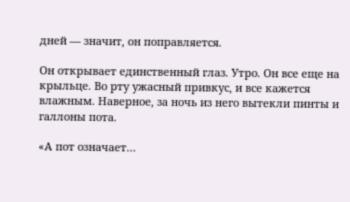дней — значит, он поправляется.

Он открывает единственный глаз. Утро. Он все еще на крыльце. Во рту ужасный привкус, и все кажется влажным. Наверное, за ночь из него вытекли пинты и галлоны пота.

«А пот означает…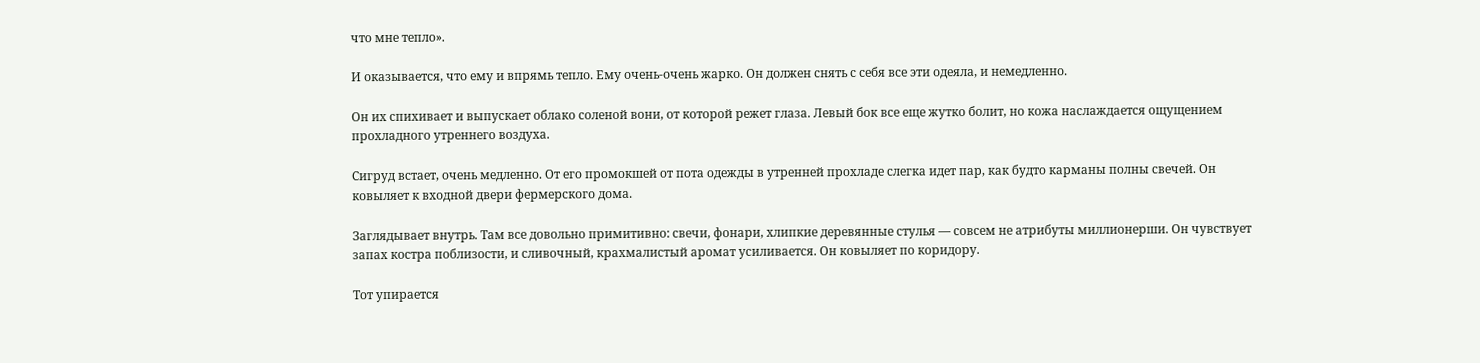что мне тепло».

И оказывается, что ему и впрямь тепло. Ему очень-очень жарко. Он должен снять с себя все эти одеяла, и немедленно.

Он их спихивает и выпускает облако соленой вони, от которой режет глаза. Левый бок все еще жутко болит, но кожа наслаждается ощущением прохладного утреннего воздуха.

Сигруд встает, очень медленно. От его промокшей от пота одежды в утренней прохладе слегка идет пар, как будто карманы полны свечей. Он ковыляет к входной двери фермерского дома.

Заглядывает внутрь. Там все довольно примитивно: свечи, фонари, хлипкие деревянные стулья — совсем не атрибуты миллионерши. Он чувствует запах костра поблизости, и сливочный, крахмалистый аромат усиливается. Он ковыляет по коридору.

Тот упирается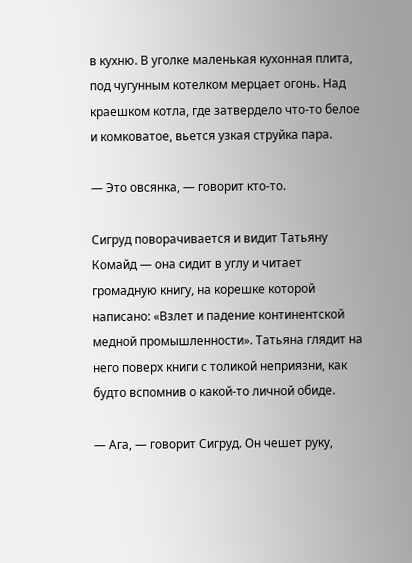в кухню. В уголке маленькая кухонная плита, под чугунным котелком мерцает огонь. Над краешком котла, где затвердело что-то белое и комковатое, вьется узкая струйка пара.

— Это овсянка, — говорит кто-то.

Сигруд поворачивается и видит Татьяну Комайд — она сидит в углу и читает громадную книгу, на корешке которой написано: «Взлет и падение континентской медной промышленности». Татьяна глядит на него поверх книги с толикой неприязни, как будто вспомнив о какой-то личной обиде.

— Ага, — говорит Сигруд. Он чешет руку,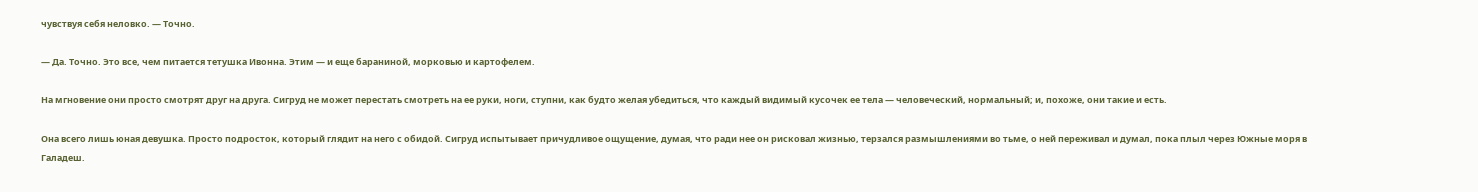чувствуя себя неловко. — Точно.

— Да. Точно. Это все, чем питается тетушка Ивонна. Этим — и еще бараниной, морковью и картофелем.

На мгновение они просто смотрят друг на друга. Сигруд не может перестать смотреть на ее руки, ноги, ступни, как будто желая убедиться, что каждый видимый кусочек ее тела — человеческий, нормальный; и, похоже, они такие и есть.

Она всего лишь юная девушка. Просто подросток, который глядит на него с обидой. Сигруд испытывает причудливое ощущение, думая, что ради нее он рисковал жизнью, терзался размышлениями во тьме, о ней переживал и думал, пока плыл через Южные моря в Галадеш.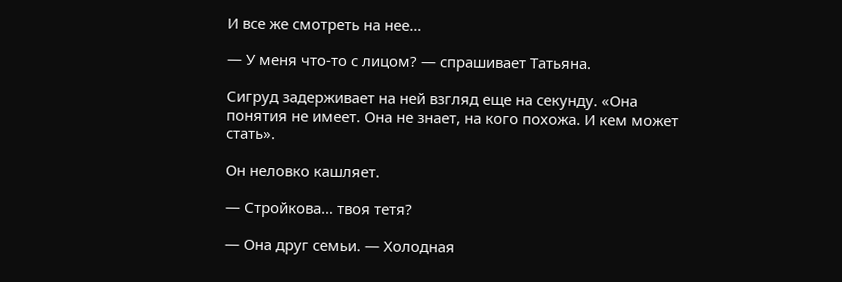И все же смотреть на нее…

— У меня что-то с лицом? — спрашивает Татьяна.

Сигруд задерживает на ней взгляд еще на секунду. «Она понятия не имеет. Она не знает, на кого похожа. И кем может стать».

Он неловко кашляет.

— Стройкова… твоя тетя?

— Она друг семьи. — Холодная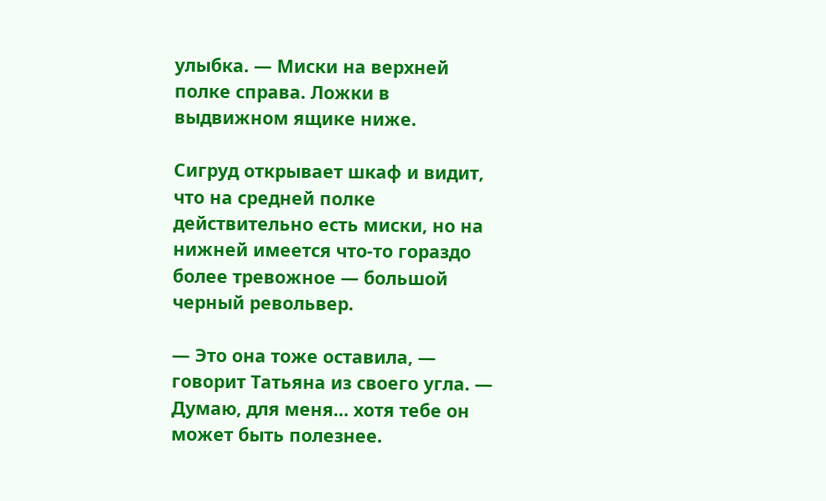улыбка. — Миски на верхней полке справа. Ложки в выдвижном ящике ниже.

Сигруд открывает шкаф и видит, что на средней полке действительно есть миски, но на нижней имеется что-то гораздо более тревожное — большой черный револьвер.

— Это она тоже оставила, — говорит Татьяна из своего угла. — Думаю, для меня… хотя тебе он может быть полезнее.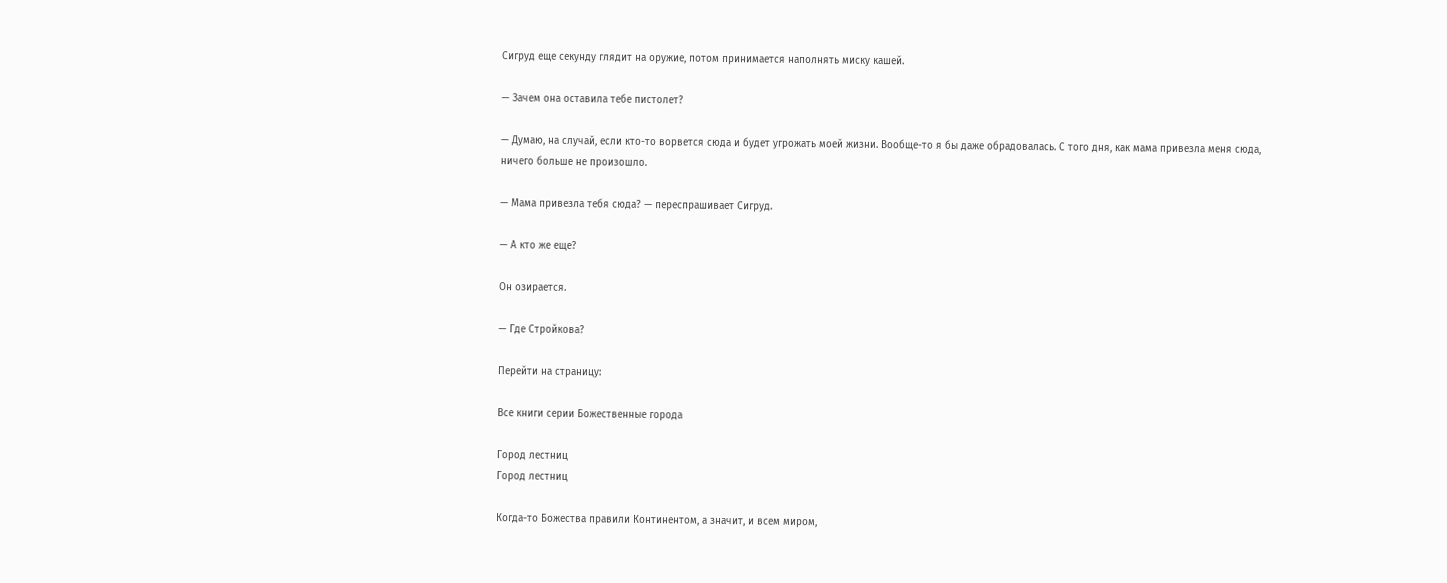Сигруд еще секунду глядит на оружие, потом принимается наполнять миску кашей.

— Зачем она оставила тебе пистолет?

— Думаю, на случай, если кто-то ворвется сюда и будет угрожать моей жизни. Вообще-то я бы даже обрадовалась. С того дня, как мама привезла меня сюда, ничего больше не произошло.

— Мама привезла тебя сюда? — переспрашивает Сигруд.

— А кто же еще?

Он озирается.

— Где Стройкова?

Перейти на страницу:

Все книги серии Божественные города

Город лестниц
Город лестниц

Когда-то Божества правили Континентом, а значит, и всем миром,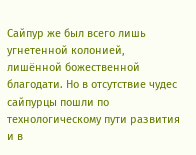Сайпур же был всего лишь угнетенной колонией, лишённой божественной благодати. Но в отсутствие чудес сайпурцы пошли по технологическому пути развития и в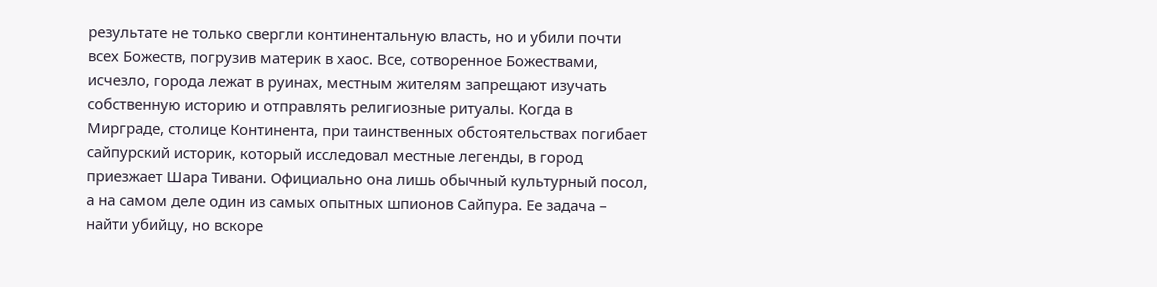результате не только свергли континентальную власть, но и убили почти всех Божеств, погрузив материк в хаос. Все, сотворенное Божествами, исчезло, города лежат в руинах, местным жителям запрещают изучать собственную историю и отправлять религиозные ритуалы. Когда в Мирграде, столице Континента, при таинственных обстоятельствах погибает сайпурский историк, который исследовал местные легенды, в город приезжает Шара Тивани. Официально она лишь обычный культурный посол, а на самом деле один из самых опытных шпионов Сайпура. Ее задача – найти убийцу, но вскоре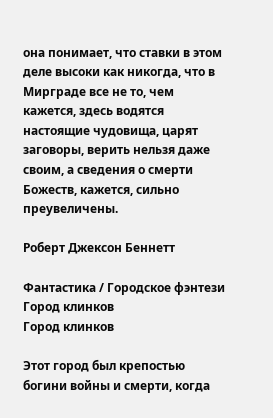она понимает, что ставки в этом деле высоки как никогда, что в Мирграде все не то, чем кажется, здесь водятся настоящие чудовища, царят заговоры, верить нельзя даже своим, а сведения о смерти Божеств, кажется, сильно преувеличены.

Роберт Джексон Беннетт

Фантастика / Городское фэнтези
Город клинков
Город клинков

Этот город был крепостью богини войны и смерти, когда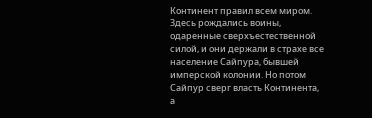Континент правил всем миром. Здесь рождались воины, одаренные сверхъестественной силой, и они держали в страхе все население Сайпура, бывшей имперской колонии. Но потом Сайпур сверг власть Континента, а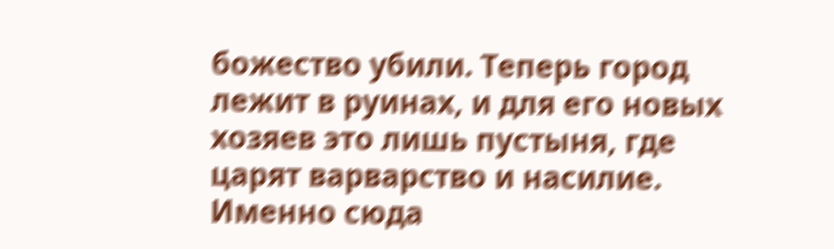божество убили. Теперь город лежит в руинах, и для его новых хозяев это лишь пустыня, где царят варварство и насилие. Именно сюда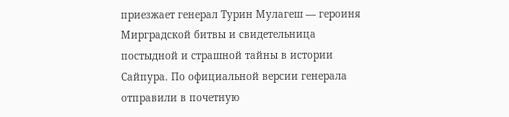приезжает генерал Турин Мулагеш — героиня Мирградской битвы и свидетельница постыдной и страшной тайны в истории Сайпура. По официальной версии генерала отправили в почетную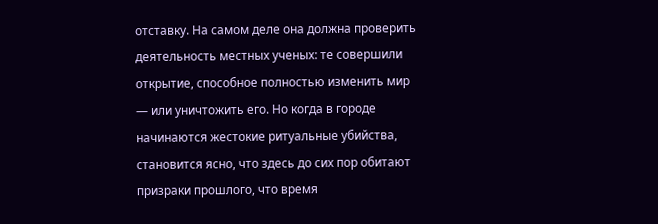отставку. На самом деле она должна проверить деятельность местных ученых: те совершили открытие, способное полностью изменить мир — или уничтожить его. Но когда в городе начинаются жестокие ритуальные убийства, становится ясно, что здесь до сих пор обитают призраки прошлого, что время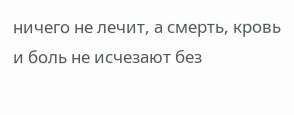ничего не лечит, а смерть, кровь и боль не исчезают без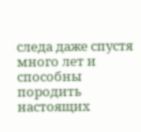следа даже спустя много лет и способны породить настоящих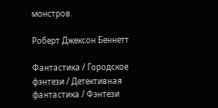монстров.

Роберт Джексон Беннетт

Фантастика / Городское фэнтези / Детективная фантастика / Фэнтези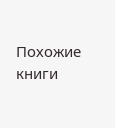Похожие книги